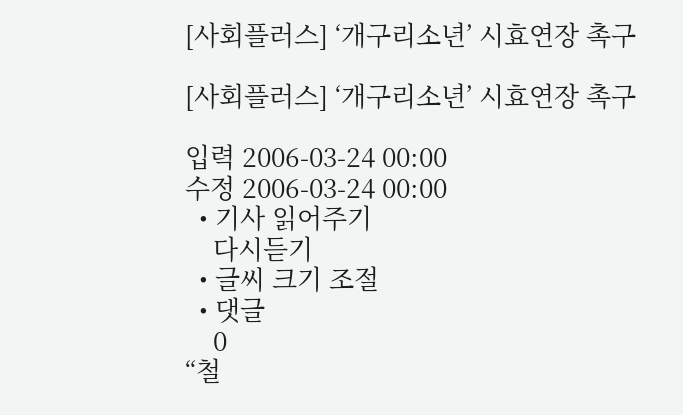[사회플러스] ‘개구리소년’ 시효연장 촉구

[사회플러스] ‘개구리소년’ 시효연장 촉구

입력 2006-03-24 00:00
수정 2006-03-24 00:00
  • 기사 읽어주기
    다시듣기
  • 글씨 크기 조절
  • 댓글
    0
“철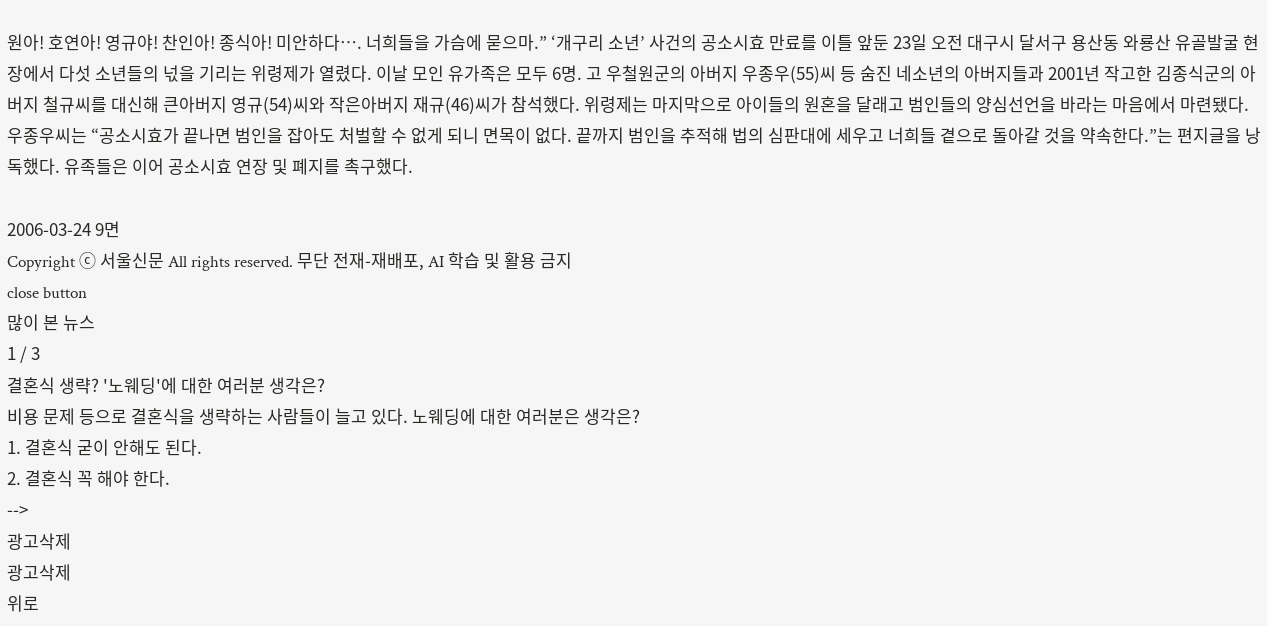원아! 호연아! 영규야! 찬인아! 종식아! 미안하다…. 너희들을 가슴에 묻으마.” ‘개구리 소년’ 사건의 공소시효 만료를 이틀 앞둔 23일 오전 대구시 달서구 용산동 와룡산 유골발굴 현장에서 다섯 소년들의 넋을 기리는 위령제가 열렸다. 이날 모인 유가족은 모두 6명. 고 우철원군의 아버지 우종우(55)씨 등 숨진 네소년의 아버지들과 2001년 작고한 김종식군의 아버지 철규씨를 대신해 큰아버지 영규(54)씨와 작은아버지 재규(46)씨가 참석했다. 위령제는 마지막으로 아이들의 원혼을 달래고 범인들의 양심선언을 바라는 마음에서 마련됐다. 우종우씨는 “공소시효가 끝나면 범인을 잡아도 처벌할 수 없게 되니 면목이 없다. 끝까지 범인을 추적해 법의 심판대에 세우고 너희들 곁으로 돌아갈 것을 약속한다.”는 편지글을 낭독했다. 유족들은 이어 공소시효 연장 및 폐지를 촉구했다.

2006-03-24 9면
Copyright ⓒ 서울신문 All rights reserved. 무단 전재-재배포, AI 학습 및 활용 금지
close button
많이 본 뉴스
1 / 3
결혼식 생략? '노웨딩'에 대한 여러분 생각은?
비용 문제 등으로 결혼식을 생략하는 사람들이 늘고 있다. 노웨딩에 대한 여러분은 생각은?
1. 결혼식 굳이 안해도 된다.
2. 결혼식 꼭 해야 한다.
-->
광고삭제
광고삭제
위로